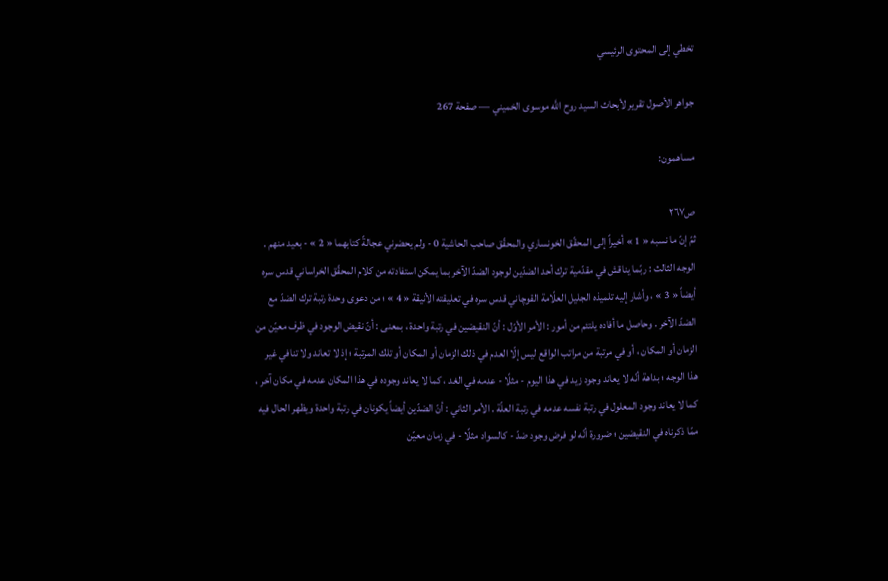تخطي إلى المحتوى الرئيسي

جواهر الأصول تقرير لأبحاث السيد روح اللَّه موسوى الخميني — صفحة 267

مساهمون:

ص٢٦٧
ثمّ إنّ ما نسبه « 1 » أخيراً إلى المحقّق الخونساري والمحقّق صاحب الحاشية 0 - ولم يحضرني عجالةً كتابهما « 2 » - بعيد منهم . الوجه الثالث : ربّما يناقش في مقدّمية ترك أحد الضدّين لوجود الضدّ الآخر بما يمكن استفادته من كلام المحقّق الخراساني قدس سره أيضاً « 3 » ، وأشار إليه تلميذه الجليل العلّامة القوچاني قدس سره في تعليقته الأنيقة « 4 » ؛ من دعوى وحدة رتبة ترك الضدّ مع الضدّ الآخر . وحاصل ما أفاده يلتئم من أمور : الأمر الأوّل : أنّ النقيضين في رتبة واحدة ، بمعنى : أنّ نقيض الوجود في ظرف معيّن من الزمان أو المكان ، أو في مرتبة من مراتب الواقع ليس إلّا العدم في ذلك الزمان أو المكان أو تلك المرتبة ؛ إذ لا تعاند ولا تنافي غير هذا الوجه ؛ بداهة أنّه لا يعاند وجود زيد في هذا اليوم - مثلًا - عدمه في الغد ، كما لا يعاند وجوده في هذا المكان عدمه في مكان آخر ، كما لا يعاند وجود المعلول في رتبة نفسه عدمه في رتبة العلّة . الأمر الثاني : أنّ الضدّين أيضاً يكونان في رتبة واحدة ويظهر الحال فيه ممّا ذكرناه في النقيضين ؛ ضرورة أنّه لو فرض وجود ضدّ - كالسواد مثلًا - في زمان معيّن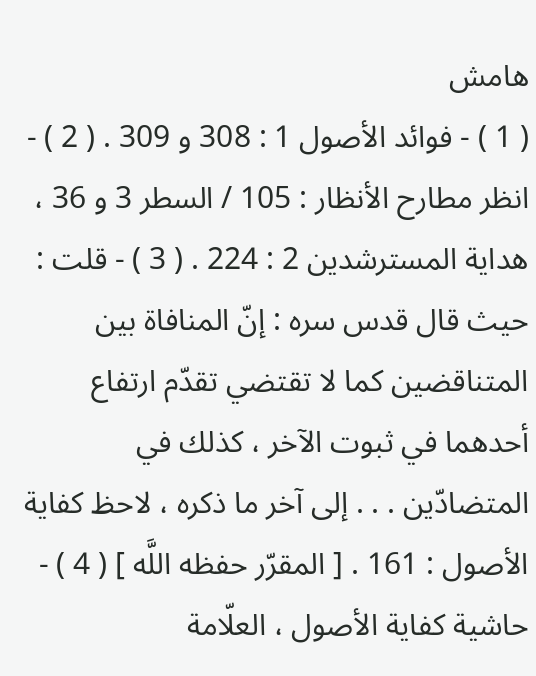هامش
( 1 ) - فوائد الأصول 1 : 308 و 309 . ( 2 ) - انظر مطارح الأنظار : 105 / السطر 3 و 36 ، هداية المسترشدين 2 : 224 . ( 3 ) - قلت : حيث قال قدس سره : إنّ المنافاة بين المتناقضين كما لا تقتضي تقدّم ارتفاع أحدهما في ثبوت الآخر ، كذلك في المتضادّين . . . إلى آخر ما ذكره ، لاحظ كفاية الأصول : 161 . [ المقرّر حفظه اللَّه ] ( 4 ) - حاشية كفاية الأصول ، العلّامة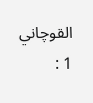القوچاني 1 :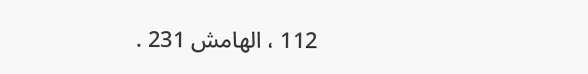112 ، الهامش 231 .